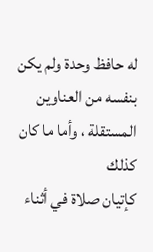له حافظ وحدة ولم يكن بنفسه من العناوين المستقلة ، وأما ما كان كذلك
كإتيان صلاة في أثناء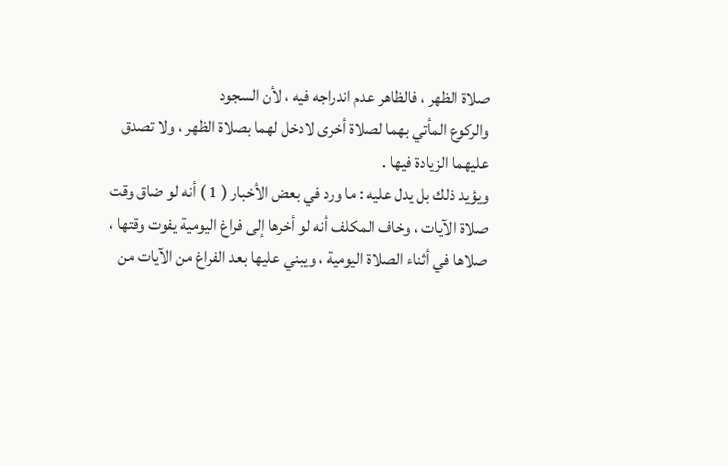صلاة الظهر ، فالظاهر عدم اندراجه فيه ، لأن السجود
والركوع المأتي بهما لصلاة أخرى لادخل لهما بصلاة الظهر ، ولا تصدق
عليهما الزيادة فيها .
ويؤيد ذلك بل يدل عليه : ما ورد في بعض الأخبار ( 1 ) أنه لو ضاق وقت
صلاة الآيات ، وخاف المكلف أنه لو أخرها إلى فراغ اليومية يفوت وقتها ،
صلاها في أثناء الصلاة اليومية ، ويبني عليها بعد الفراغ من الآيات من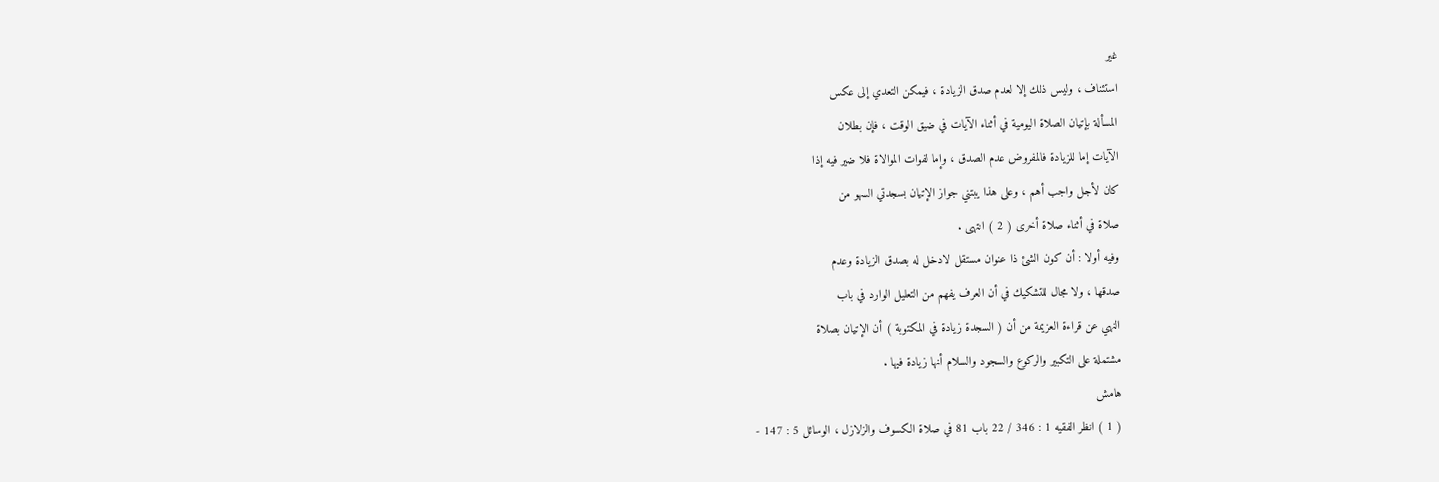غير
استئناف ، وليس ذلك إلا لعدم صدق الزيادة ، فيمكن التعدي إلى عكس
المسألة بإتيان الصلاة اليومية في أثناء الآيات في ضيق الوقت ، فإن بطلان
الآيات إما للزيادة فالمفروض عدم الصدق ، وإما لفوات الموالاة فلا ضير فيه إذا
كان لأجل واجب أهم ، وعلى هذا يبتني جواز الإتيان بسجدتي السهو من
صلاة في أثناء صلاة أخرى ( 2 ) انتهى .
وفيه أولا : أن كون الشئ ذا عنوان مستقل لادخل له بصدق الزيادة وعدم
صدقها ، ولا مجال للتشكيك في أن العرف يفهم من التعليل الوارد في باب
النهي عن قراءة العزيمة من أن ( السجدة زيادة في المكتوبة ) أن الإتيان بصلاة
مشتملة على التكبير والركوع والسجود والسلام أنها زيادة فيها .
هامش
( 1 ) انظر الفقيه 1 : 346 / 22 باب 81 في صلاة الكسوف والزلازل ، الوسائل 5 : 147 -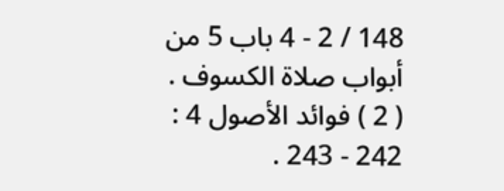148 / 2 - 4 باب 5 من أبواب صلاة الكسوف .
( 2 ) فوائد الأصول 4 : 242 - 243 .